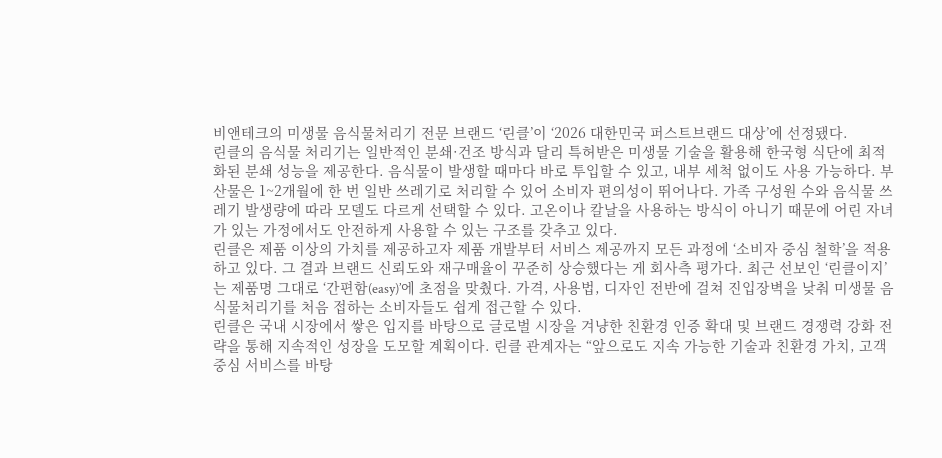비앤테크의 미생물 음식물처리기 전문 브랜드 ‘린클’이 ‘2026 대한민국 퍼스트브랜드 대상’에 선정됐다.
린클의 음식물 처리기는 일반적인 분쇄·건조 방식과 달리 특허받은 미생물 기술을 활용해 한국형 식단에 최적화된 분쇄 성능을 제공한다. 음식물이 발생할 때마다 바로 투입할 수 있고, 내부 세척 없이도 사용 가능하다. 부산물은 1~2개월에 한 번 일반 쓰레기로 처리할 수 있어 소비자 편의성이 뛰어나다. 가족 구성원 수와 음식물 쓰레기 발생량에 따라 모델도 다르게 선택할 수 있다. 고온이나 칼날을 사용하는 방식이 아니기 때문에 어린 자녀가 있는 가정에서도 안전하게 사용할 수 있는 구조를 갖추고 있다.
린클은 제품 이상의 가치를 제공하고자 제품 개발부터 서비스 제공까지 모든 과정에 ‘소비자 중심 철학’을 적용하고 있다. 그 결과 브랜드 신뢰도와 재구매율이 꾸준히 상승했다는 게 회사측 평가다. 최근 선보인 ‘린클이지’는 제품명 그대로 ‘간편함(easy)’에 초점을 맞췄다. 가격, 사용법, 디자인 전반에 걸쳐 진입장벽을 낮춰 미생물 음식물처리기를 처음 접하는 소비자들도 쉽게 접근할 수 있다.
린클은 국내 시장에서 쌓은 입지를 바탕으로 글로벌 시장을 겨냥한 친환경 인증 확대 및 브랜드 경쟁력 강화 전략을 통해 지속적인 성장을 도모할 계획이다. 린클 관계자는 “앞으로도 지속 가능한 기술과 친환경 가치, 고객 중심 서비스를 바탕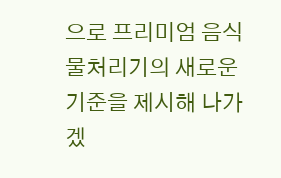으로 프리미엄 음식물처리기의 새로운 기준을 제시해 나가겠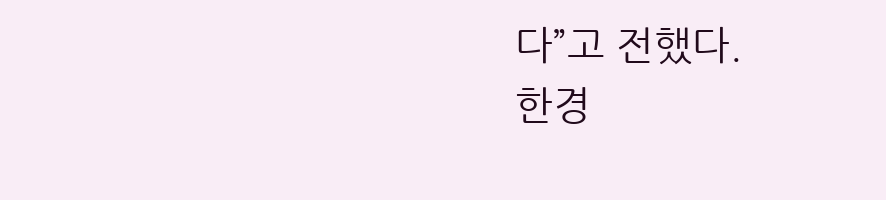다”고 전했다.
한경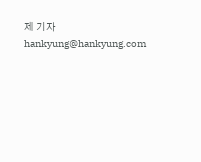제 기자 hankyung@hankyung.com